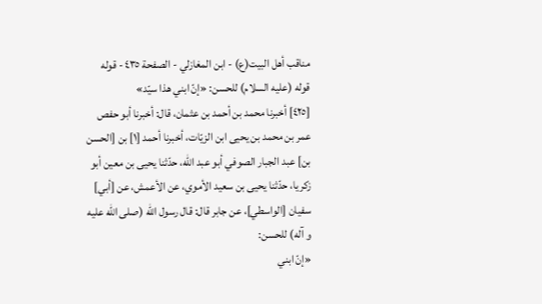مناقب أهل البيت(ع) - ابن المغازلي - الصفحة ٤٣٥ - قوله
قوله (عليه السلام) للحسن: «إنّ ابني هذا سيّد»
[٤٢٥] أخبرنا محمد بن أحمد بن عثمان، قال: أخبرنا أبو حفص عمر بن محمد بن يحيى ابن الزيّات، أخبرنا أحمد [١] بن [الحسن بن] عبد الجبار الصوفي أبو عبد اللّه، حدّثنا يحيى بن معين أبو زكريا، حدّثنا يحيى بن سعيد الأموي، عن الأعمش، عن [أبي] سفيان [الواسطي]، عن جابر قال: قال رسول اللّه (صلى الله عليه و آله) للحسن:
«إنّ ابني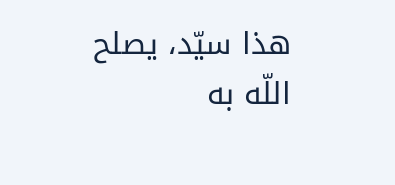هذا سيّد، يصلح اللّه به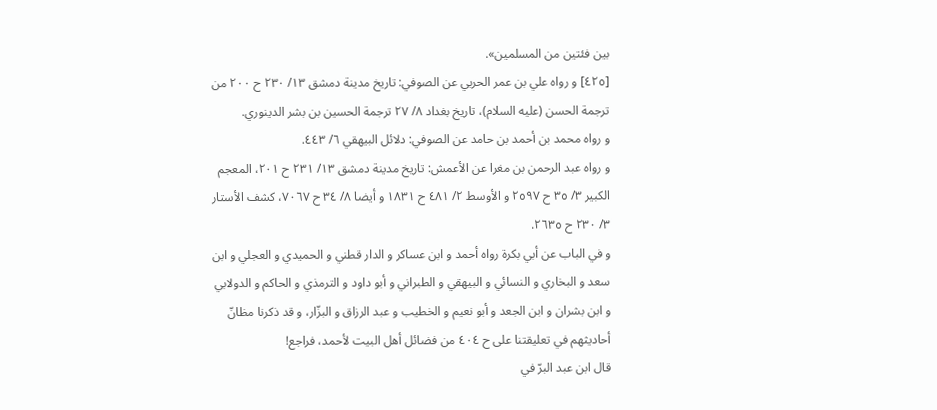بين فئتين من المسلمين».
[٤٢٥] و رواه علي بن عمر الحربي عن الصوفي: تاريخ مدينة دمشق ١٣/ ٢٣٠ ح ٢٠٠ من ترجمة الحسن (عليه السلام)، تاريخ بغداد ٨/ ٢٧ ترجمة الحسين بن بشر الدينوري.
و رواه محمد بن أحمد بن حامد عن الصوفي: دلائل البيهقي ٦/ ٤٤٣.
و رواه عبد الرحمن بن مغرا عن الأعمش: تاريخ مدينة دمشق ١٣/ ٢٣١ ح ٢٠١، المعجم الكبير ٣/ ٣٥ ح ٢٥٩٧ و الأوسط ٢/ ٤٨١ ح ١٨٣١ و أيضا ٨/ ٣٤ ح ٧٠٦٧، كشف الأستار ٣/ ٢٣٠ ح ٢٦٣٥.
و في الباب عن أبي بكرة رواه أحمد و ابن عساكر و الدار قطني و الحميدي و العجلي و ابن سعد و البخاري و النسائي و البيهقي و الطبراني و أبو داود و الترمذي و الحاكم و الدولابي و ابن بشران و ابن الجعد و أبو نعيم و الخطيب و عبد الرزاق و البزّار، و قد ذكرنا مظانّ أحاديثهم في تعليقتنا على ح ٤٠٤ من فضائل أهل البيت لأحمد، فراجع!
قال ابن عبد البرّ في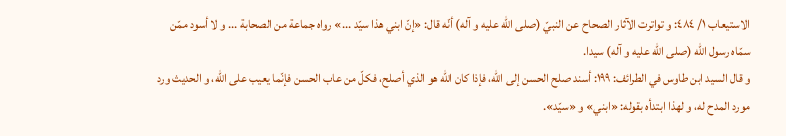الاستيعاب ١/ ٤٨٤: و تواترت الآثار الصحاح عن النبيّ (صلى الله عليه و آله) أنّه قال: «إنّ ابني هذا سيّد ...» رواه جماعة من الصحابة ... و لا أسود ممّن سمّاه رسول اللّه (صلى الله عليه و آله) سيدا.
و قال السيد ابن طاوس في الطرائف: ١٩٩: أسند صلح الحسن إلى اللّه، فإذا كان اللّه هو الذي أصلح، فكلّ من عاب الحسن فإنّما يعيب على اللّه، و الحديث ورد مورد المدح له، و لهذا ابتدأه بقوله: «ابني» و «سيّد».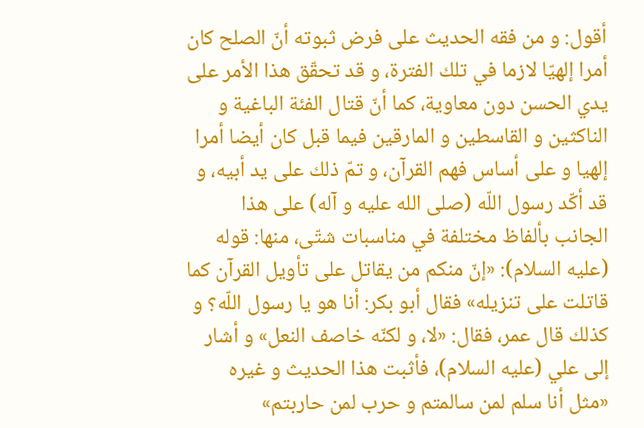أقول: و من فقه الحديث على فرض ثبوته أنّ الصلح كان أمرا إلهيّا لازما في تلك الفترة، و قد تحقّق هذا الأمر على يدي الحسن دون معاوية، كما أنّ قتال الفئة الباغية و الناكثين و القاسطين و المارقين فيما قبل كان أيضا أمرا إلهيا و على أساس فهم القرآن، و تمّ ذلك على يد أبيه، و قد أكّد رسول اللّه (صلى الله عليه و آله) على هذا الجانب بألفاظ مختلفة في مناسبات شتّى، منها: قوله (عليه السلام): «إنّ منكم من يقاتل على تأويل القرآن كما قاتلت على تنزيله» فقال أبو بكر: أنا هو يا رسول اللّه؟ و كذلك قال عمر، فقال: «لا، و لكنّه خاصف النعل» و أشار إلى علي (عليه السلام)، فأثبت هذا الحديث و غيره «مثل أنا سلم لمن سالمتم و حرب لمن حاربتم»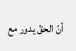أنّ الحقّ يدور مع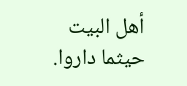أهل البيت حيثما داروا.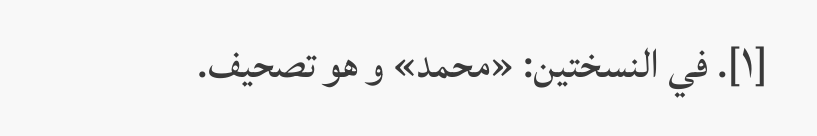[١]. في النسختين: «محمد» و هو تصحيف.